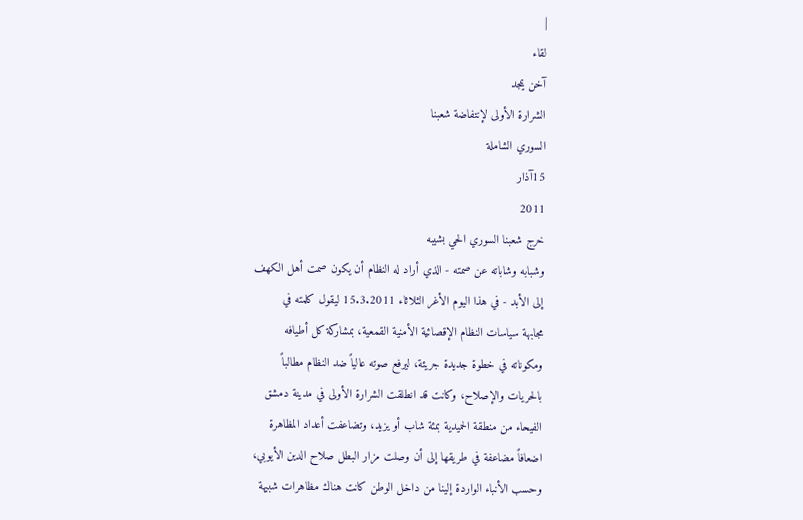|
لقاء
آخن يمجد
الشرارة الأولى لإنتفاضة شعبنا
السوري الشاملة
15آذار
2011
خرج شعبنا السوري الحي بشيبه
وشبابه وشاباته عن صمته - الذي أراد له النظام أن يكون صمت أهل الكهف
إلى الأبد - في هذا اليوم الأغر الثلاثاء 15.3.2011 ليقول كلمته في
مجابهة سياسات النظام الإقصائية الأمنية القمعية، بمشاركة كل أطيافه
ومكوناته في خطوة جديدة جريئة، ليرفع صوته عالياً ضد النظام مطالباً
بالحريات والإصلاح، وكانت قد انطلقت الشرارة الأولى في مدينة دمشق
الفيحاء من منطقة الحميدية بمئة شاب أو يزيد، وتضاعفت أعداد المظاهرة
اضعافاً مضاعفة في طريقها إلى أن وصلت مزار البطل صلاح الدين الأيوبي،
وحسب الأنباء الواردة إلينا من داخل الوطن كانت هناك مظاهرات شبيهة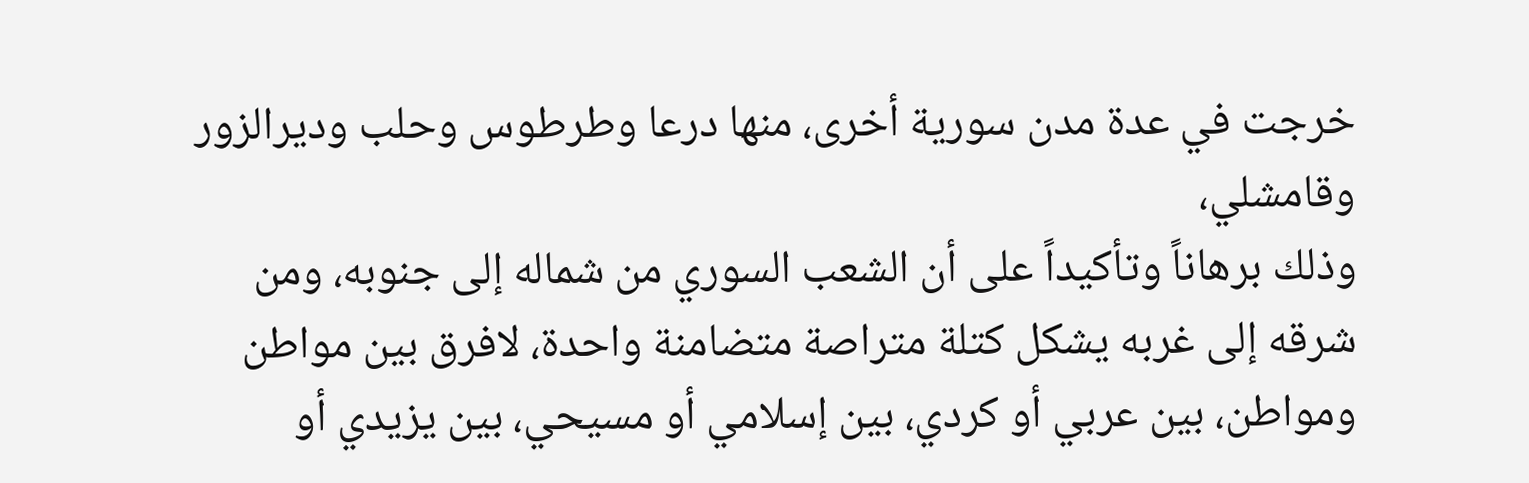خرجت في عدة مدن سورية أخرى، منها درعا وطرطوس وحلب وديرالزور وقامشلي،
وذلك برهاناً وتأكيداً على أن الشعب السوري من شماله إلى جنوبه، ومن
شرقه إلى غربه يشكل كتلة متراصة متضامنة واحدة، لافرق بين مواطن
ومواطن، بين عربي أو كردي، بين إسلامي أو مسيحي، بين يزيدي أو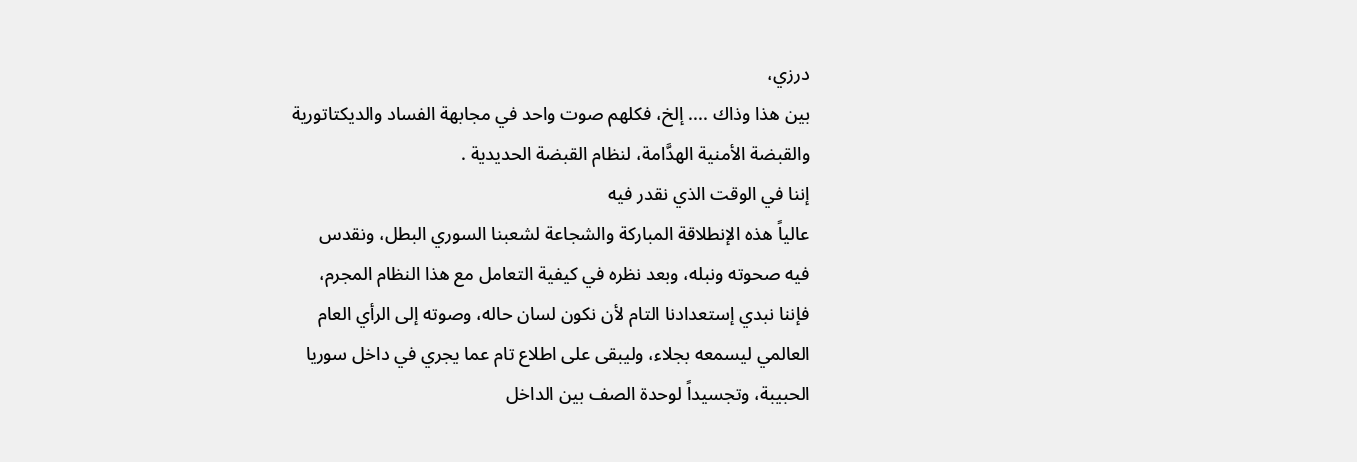درزي،
بين هذا وذاك .... إلخ، فكلهم صوت واحد في مجابهة الفساد والديكتاتورية
والقبضة الأمنية الهدَّامة، لنظام القبضة الحديدية .
إننا في الوقت الذي نقدر فيه
عالياً هذه الإنطلاقة المباركة والشجاعة لشعبنا السوري البطل، ونقدس
فيه صحوته ونبله، وبعد نظره في كيفية التعامل مع هذا النظام المجرم،
فإننا نبدي إستعدادنا التام لأن نكون لسان حاله، وصوته إلى الرأي العام
العالمي ليسمعه بجلاء، وليبقى على اطلاع تام عما يجري في داخل سوريا
الحبيبة، وتجسيداً لوحدة الصف بين الداخل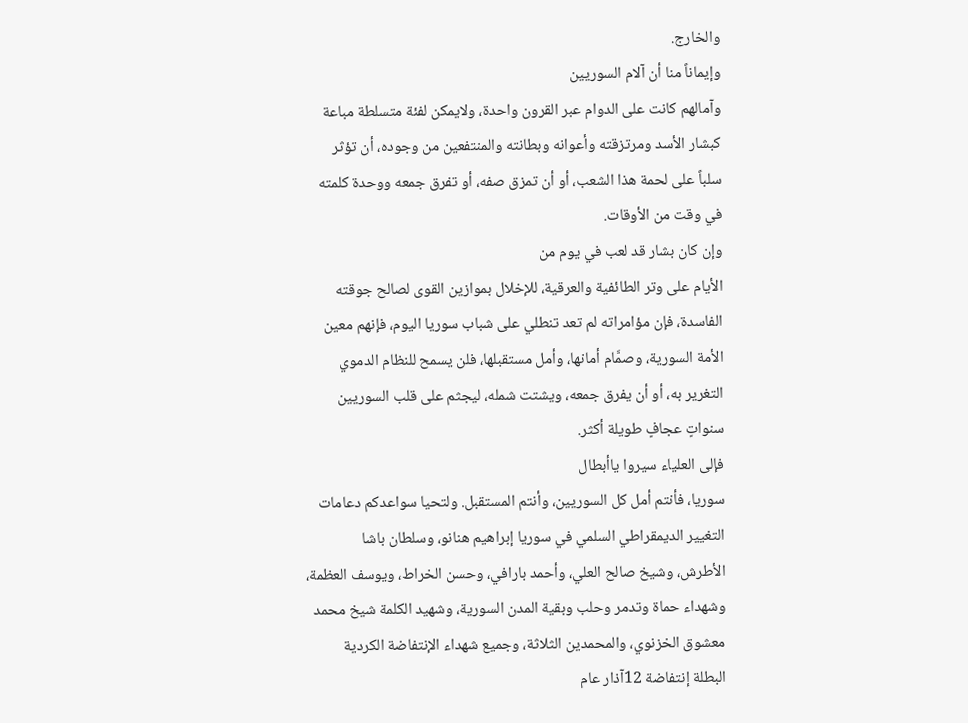والخارج.
وإيماناً منا أن آلام السوريين
وآمالهم كانت على الدوام عبر القرون واحدة، ولايمكن لفئة متسلطة مباعة
كبشار الأسد ومرتزقته وأعوانه وبطانته والمنتفعين من وجوده، أن تؤثر
سلباً على لحمة هذا الشعب، أو أن تمزق صفه، أو تفرق جمعه ووحدة كلمته
في وقت من الأوقات.
وإن كان بشار قد لعب في يوم من
الأيام على وتر الطائفية والعرقية، للإخلال بموازين القوى لصالح جوقته
الفاسدة، فإن مؤامراته لم تعد تنطلي على شباب سوريا اليوم، فإنهم معين
الأمة السورية، وصمَّام أمانها، وأمل مستقبلها، فلن يسمح للنظام الدموي
التغرير به، أو أن يفرق جمعه، ويشتت شمله، ليجثم على قلب السوريين
سنواتٍ عجافٍ طويلة أكثر.
فإلى العلياء سيروا ياأبطال
سوريا، فأنتم أمل كل السوريين، وأنتم المستقبل. ولتحيا سواعدكم دعامات
التغيير الديمقراطي السلمي في سوريا إبراهيم هنانو، وسلطان باشا
الأطرش، وشيخ صالح العلي، وأحمد بارافي، وحسن الخراط، ويوسف العظمة،
وشهداء حماة وتدمر وحلب وبقية المدن السورية، وشهيد الكلمة شيخ محمد
معشوق الخزنوي، والمحمدين الثلاثة، وجميع شهداء الإنتفاضة الكردية
البطلة إنتفاضة 12آذار عام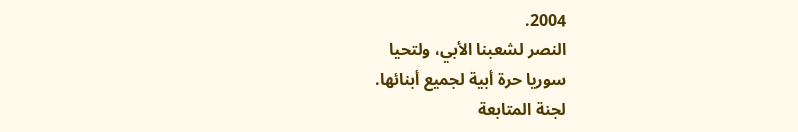2004.
النصر لشعبنا الأبي، ولتحيا
سوريا حرة أبية لجميع أبنائها.
لجنة المتابعة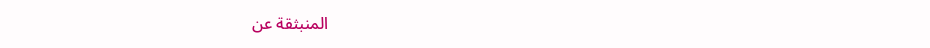المنبثقة عن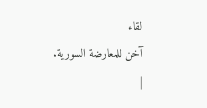لقاء
آخن للمعارضة السورية.
|